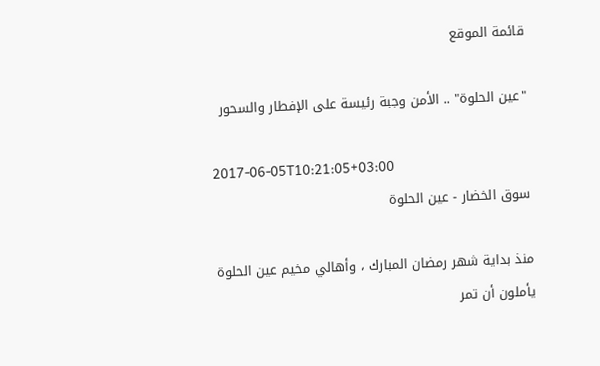قائمة الموقع

"عين الحلوة" .. الأمن وجبة رئيسة على الإفطار والسحور

2017-06-05T10:21:05+03:00
سوق الخضار - عين الحلوة

منذ بداية شهر رمضان المبارك ، وأهالي مخيم عين الحلوة يأملون أن تمر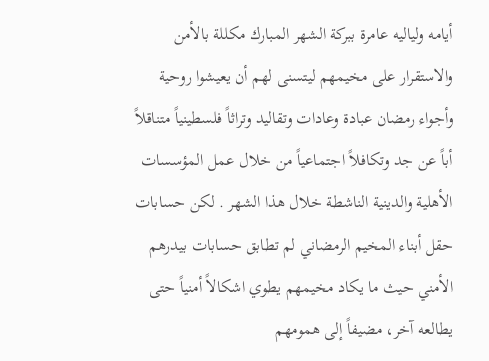أيامه ولياليه عامرة ببركة الشهر المبارك مكللة بالأمن والاستقرار على مخيمهم ليتسنى لهم أن يعيشوا روحية وأجواء رمضان عبادة وعادات وتقاليد وتراثاً فلسطينياً متناقلاً أباً عن جد وتكافلاً اجتماعياً من خلال عمل المؤسسات الأهلية والدينية الناشطة خلال هذا الشهر . لكن حسابات حقل أبناء المخيم الرمضاني لم تطابق حسابات بيدرهم الأمني حيث ما يكاد مخيمهم يطوي اشكالاً أمنياً حتى يطالعه آخر، مضيفاً إلى همومهم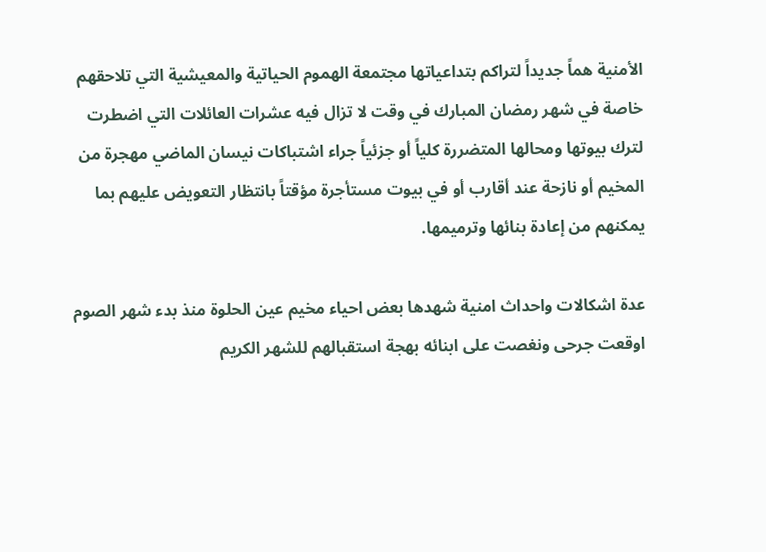الأمنية هماً جديداً لتراكم بتداعياتها مجتمعة الهموم الحياتية والمعيشية التي تلاحقهم خاصة في شهر رمضان المبارك في وقت لا تزال فيه عشرات العائلات التي اضطرت لترك بيوتها ومحالها المتضررة كلياً أو جزئياً جراء اشتباكات نيسان الماضي مهجرة من المخيم أو نازحة عند أقارب أو في بيوت مستأجرة مؤقتاً بانتظار التعويض عليهم بما يمكنهم من إعادة بنائها وترميمها.

عدة اشكالات واحداث امنية شهدها بعض احياء مخيم عين الحلوة منذ بدء شهر الصوم اوقعت جرحى ونغصت على ابنائه بهجة استقبالهم للشهر الكريم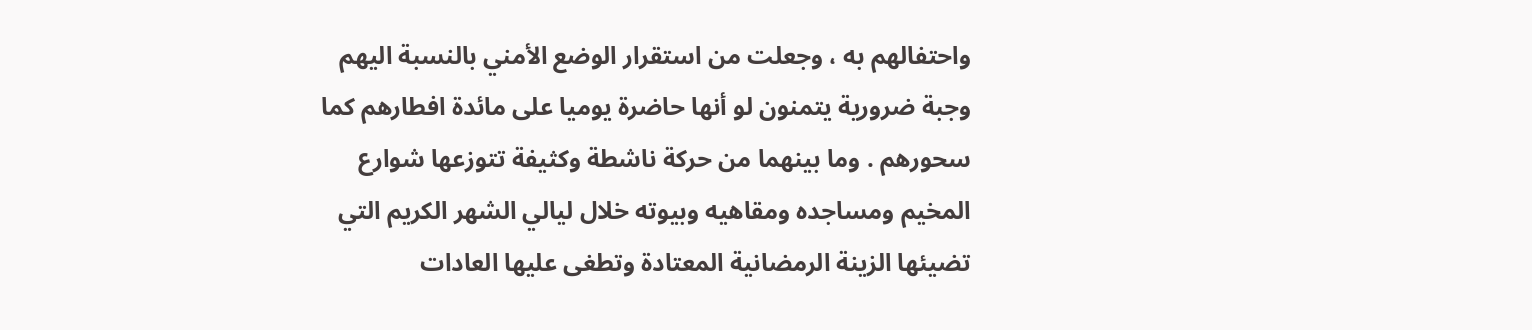واحتفالهم به ، وجعلت من استقرار الوضع الأمني بالنسبة اليهم وجبة ضرورية يتمنون لو أنها حاضرة يوميا على مائدة افطارهم كما سحورهم . وما بينهما من حركة ناشطة وكثيفة تتوزعها شوارع المخيم ومساجده ومقاهيه وبيوته خلال ليالي الشهر الكريم التي تضيئها الزينة الرمضانية المعتادة وتطغى عليها العادات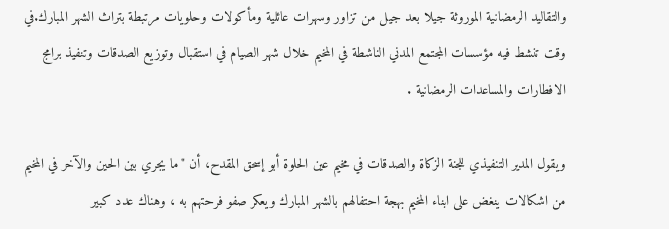والتقاليد الرمضانية الموروثة جيلا بعد جيل من تزاور وسهرات عائلية ومأكولات وحلويات مرتبطة بتراث الشهر المبارك.في وقت تنشط فيه مؤسسات المجتمع المدني الناشطة في المخيم خلال شهر الصيام في استقبال وتوزيع الصدقات وتنفيذ برامج الافطارات والمساعدات الرمضانية .

ويقول المدير التنفيذي للجنة الزكاة والصدقات في مخيم عين الحلوة أبو إسحق المقدح، أن "ما يجري بين الحين والآخر في المخيم من اشكالات ينغض على ابناء المخيم بهجة احتفالهم بالشهر المبارك ويعكر صفو فرحتهم به ، وهناك عدد كبير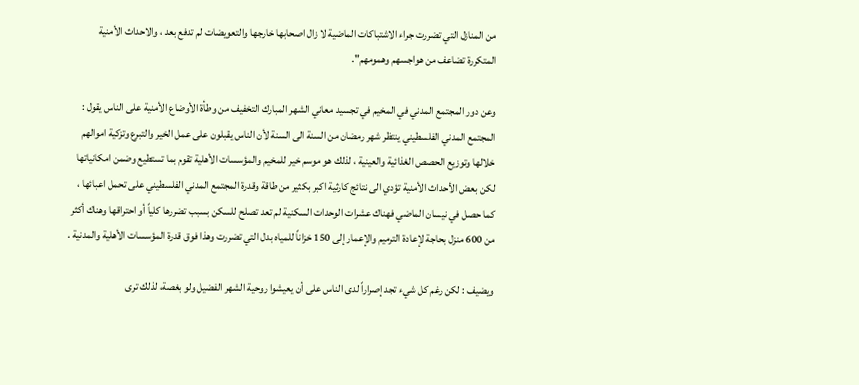من المنازل التي تضررت جراء الاشتباكات الماضية لا زال اصحابها خارجها والتعويضات لم تدفع بعد ، والاحداث الأمنية المتكررة تضاعف من هواجسهم وهمومهم".

وعن دور المجتمع المدني في المخيم في تجسيد معاني الشهر المبارك التخفيف من وطأة الأوضاع الأمنية على الناس يقول : المجتمع المدني الفلسطيني ينتظر شهر رمضان من السنة الى السنة لأن الناس يقبلون على عمل الخير والتبرع وتزكية اموالهم خلالها وتوزيع الحصص الغذائية والعينية ، لذلك هو موسم خير للمخيم والمؤسسات الأهلية تقوم بما تستطيع وضمن امكانياتها لكن بعض الأحداث الأمنية تؤدي الى نتائج كارثية اكبر بكثير من طاقة وقدرة المجتمع المدني الفلسطيني على تحمل اعبائها ، كما حصل في نيسان الماضي فهناك عشرات الوحدات السكنية لم تعد تصلح للسكن بسبب تضررها كلياً أو احتراقها وهناك أكثر من 600 منزل بحاجة لإعادة الترميم والإعمار إلى 150 خزاناً للمياه بدل التي تضررت وهذا فوق قدرة المؤسسات الأهلية والمدنية .

ويضيف : لكن رغم كل شيء تجد إصراراً لدى الناس على أن يعيشوا روحية الشهر الفضيل ولو بغصة، لذلك ترى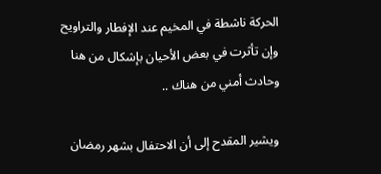الحركة ناشطة في المخيم عند الإفطار والتراويح وإن تأثرت في بعض الأحيان بإشكال من هنا وحادث أمني من هناك ..

ويشير المقدح إلى أن الاحتفال بشهر رمضان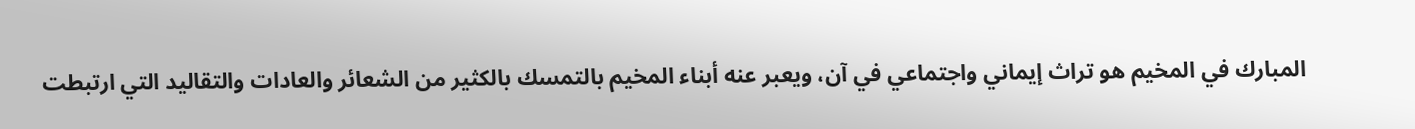المبارك في المخيم هو تراث إيماني واجتماعي في آن، ويعبر عنه أبناء المخيم بالتمسك بالكثير من الشعائر والعادات والتقاليد التي ارتبطت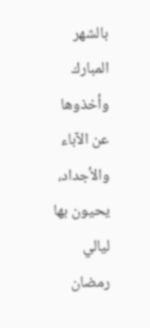بالشهر المبارك وأخذوها عن الآباء والأجداد، يحيون بها ليالي رمضان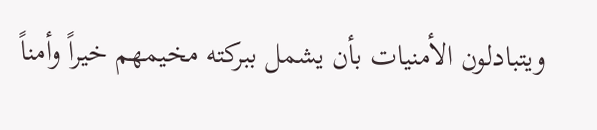ويتبادلون الأمنيات بأن يشمل ببركته مخيمهم خيراً وأمناً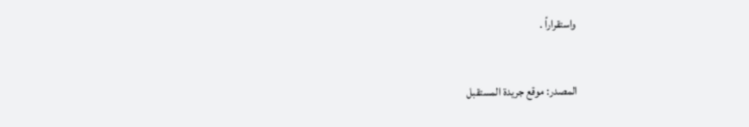واستقراراً .

المصدر: موقع جريدة المستقبل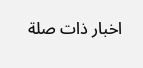اخبار ذات صلة